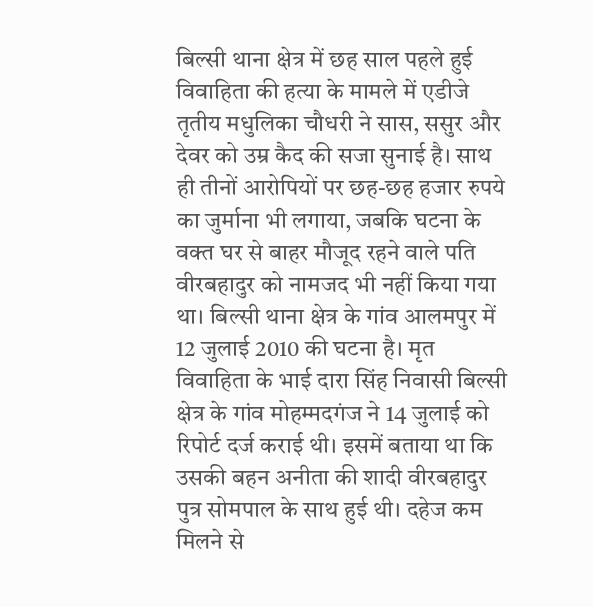बिल्सी थाना क्षेत्र में छह साल पहले हुई विवाहिता की हत्या के मामले में एडीजे तृतीय मधुलिका चौधरी ने सास, ससुर और देवर को उम्र कैद की सजा सुनाई है। साथ ही तीनों आरोपियों पर छह-छह हजार रुपये का जुर्माना भी लगाया, जबकि घटना के वक्त घर से बाहर मौजूद रहने वाले पति वीरबहादुर को नामजद भी नहीं किया गया था। बिल्सी थाना क्षेत्र के गांव आलमपुर में 12 जुलाई 2010 की घटना है। मृत विवाहिता के भाई दारा सिंह निवासी बिल्सी क्षेत्र के गांव मोहम्मदगंज ने 14 जुलाई को रिपोर्ट दर्ज कराई थी। इसमें बताया था कि उसकी बहन अनीता की शादी वीरबहादुर पुत्र सोमपाल के साथ हुई थी। दहेज कम मिलने से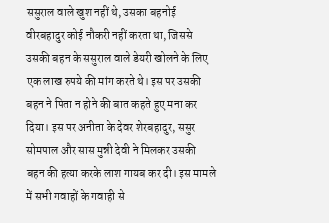ससुराल वाले खुश नहीं थे, उसका बहनोई वीरबहादुर कोई नौकरी नहीं करता था, जिससे उसकी बहन के ससुराल वाले डेयरी खोलने के लिए एक लाख रुपये की मांग करते थे। इस पर उसकी बहन ने पिता न होने की बात कहते हुए मना कर दिया। इस पर अनीता के देवर शेरबहादुर, ससुर सोमपाल और सास मुन्नी देवी ने मिलकर उसकी बहन की हत्या करके लाश गायब कर दी। इस मामले में सभी गवाहों के गवाही से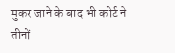मुकर जाने के बाद भी कोर्ट ने तीनों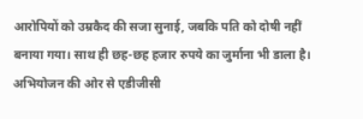आरोपियों को उम्रकैद की सजा सुनाई, जबकि पति को दोषी नहीं बनाया गया। साथ ही छह-छह हजार रुपये का जुर्माना भी डाला है। अभियोजन की ओर से एडीजीसी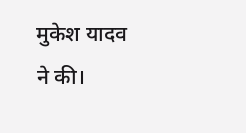मुकेश यादव ने की।